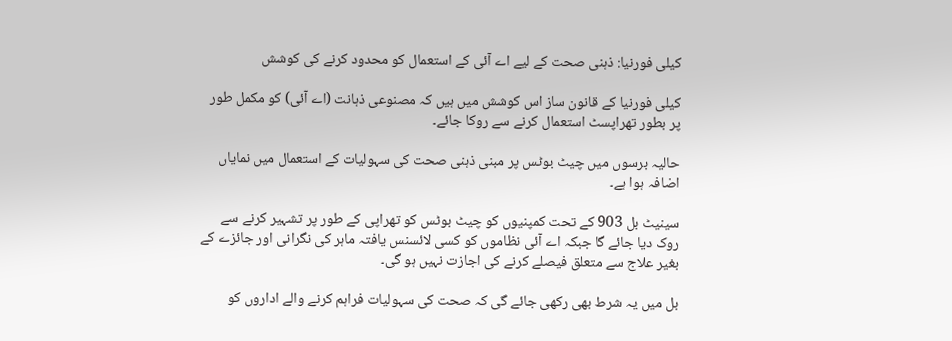کیلی فورنیا: ذہنی صحت کے لیے اے آئی کے استعمال کو محدود کرنے کی کوشش

کیلی فورنیا کے قانون ساز اس کوشش میں ہیں کہ مصنوعی ذہانت (اے آئی) کو مکمل طور پر بطور تھراپسٹ استعمال کرنے سے روکا جائے۔

حالیہ برسوں میں چیٹ بوٹس پر مبنی ذہنی صحت کی سہولیات کے استعمال میں نمایاں اضافہ ہوا ہے۔

سینیٹ بل 903 کے تحت کمپنیوں کو چیٹ بوٹس کو تھراپی کے طور پر تشہیر کرنے سے روک دیا جائے گا جبکہ اے آئی نظاموں کو کسی لائسنس یافتہ ماہر کی نگرانی اور جائزے کے بغیر علاج سے متعلق فیصلے کرنے کی اجازت نہیں ہو گی۔

بل میں یہ شرط بھی رکھی جائے گی کہ صحت کی سہولیات فراہم کرنے والے اداروں کو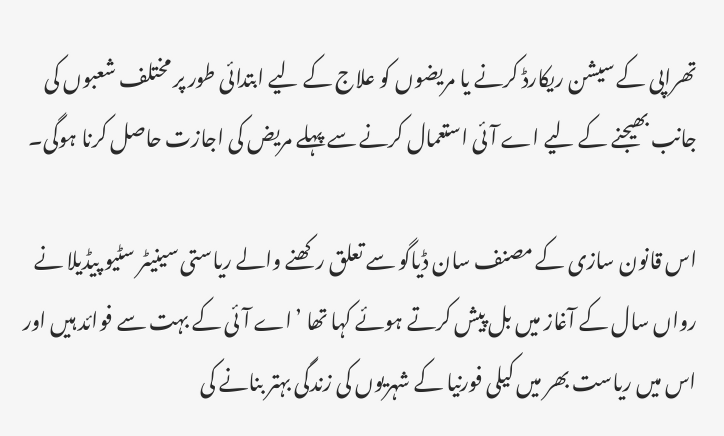تھراپی کے سیشن ریکارڈ کرنے یا مریضوں کو علاج کے لیے ابتدائی طور پر مختلف شعبوں کی جانب بھیجنے کے لیے اے آئی استعمال کرنے سے پہلے مریض کی اجازت حاصل کرنا ہوگی۔

اس قانون سازی کے مصنف سان ڈیاگو سے تعلق رکھنے والے ریاستی سینیٹر سٹیو پیڈیلا نے رواں سال کے آغاز میں بل پیش کرتے ہوئے کہا تھا ’اے آئی کے بہت سے فوائد ہیں اور اس میں ریاست بھر میں کیلی فورنیا کے شہریوں کی زندگی بہتر بنانے کی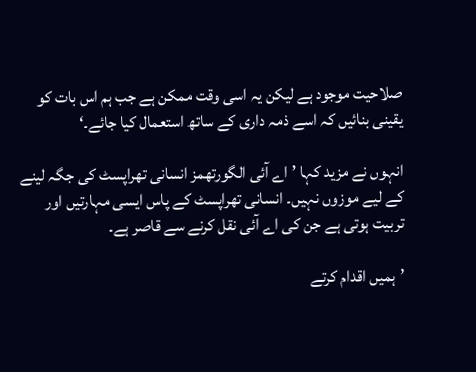صلاحیت موجود ہے لیکن یہ اسی وقت ممکن ہے جب ہم اس بات کو یقینی بنائیں کہ اسے ذمہ داری کے ساتھ استعمال کیا جائے۔‘

انہوں نے مزید کہا ’اے آئی الگورتھمز انسانی تھراپسٹ کی جگہ لینے کے لیے موزوں نہیں۔ انسانی تھراپسٹ کے پاس ایسی مہارتیں اور تربیت ہوتی ہے جن کی اے آئی نقل کرنے سے قاصر ہے۔

’ہمیں اقدام کرتے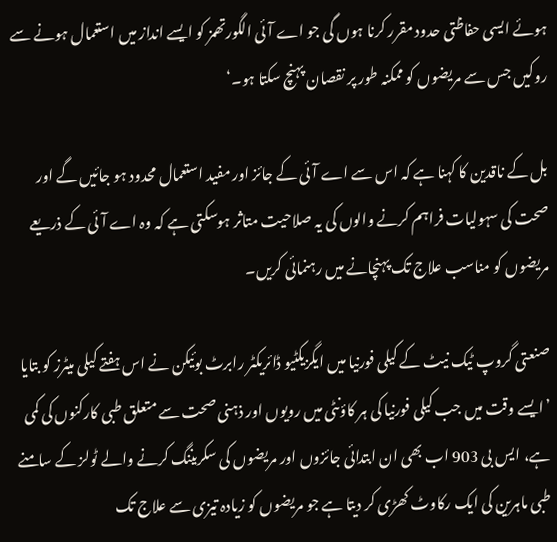ہوئے ایسی حفاظتی حدود مقرر کرنا ہوں گی جو اے آئی الگورتھمز کو ایسے انداز میں استعمال ہونے سے روکیں جس سے مریضوں کو ممکنہ طور پر نقصان پہنچ سکتا ہو۔‘

بل کے ناقدین کا کہنا ہے کہ اس سے اے آئی کے جائز اور مفید استعمال محدود ہو جائیں گے اور صحت کی سہولیات فراہم کرنے والوں کی یہ صلاحیت متاثر ہوسکتی ہے کہ وہ اے آئی کے ذریعے مریضوں کو مناسب علاج تک پہنچانے میں رہنمائی کریں۔

صنعتی گروپ ٹیک نیٹ کے کیلی فورنیا میں ایگزیکٹیو ڈائریکٹر رابرٹ بوئیکن نے اس ہفتے کیلی میٹرز کو بتایا ’ایسے وقت میں جب کیلی فورنیا کی ہر کاؤنٹی میں رویوں اور ذہنی صحت سے متعلق طبی کارکنوں کی کمی ہے، ایس بی 903 اب بھی ان ابتدائی جائزوں اور مریضوں کی سکریننگ کرنے والے ٹولز کے سامنے طبی ماہرین کی ایک رکاوٹ کھڑی کر دیتا ہے جو مریضوں کو زیادہ تیزی سے علاج تک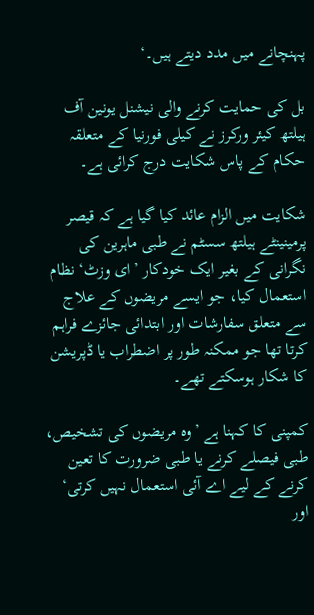پہنچانے میں مدد دیتے ہیں۔‘

بل کی حمایت کرنے والی نیشنل یونین آف ہیلتھ کیئر ورکرز نے کیلی فورنیا کے متعلقہ حکام کے پاس شکایت درج کرائی ہے۔

شکایت میں الزام عائد کیا گیا ہے کہ قیصر پرمینینٹے ہیلتھ سسٹم نے طبی ماہرین کی نگرانی کے بغیر ایک خودکار ’ای وزٹ‘ نظام استعمال کیا، جو ایسے مریضوں کے علاج سے متعلق سفارشات اور ابتدائی جائزے فراہم کرتا تھا جو ممکنہ طور پر اضطراب یا ڈپریشن کا شکار ہوسکتے تھے۔

کمپنی کا کہنا ہے ’وہ مریضوں کی تشخیص، طبی فیصلے کرنے یا طبی ضرورت کا تعین کرنے کے لیے اے آئی استعمال نہیں کرتی‘ اور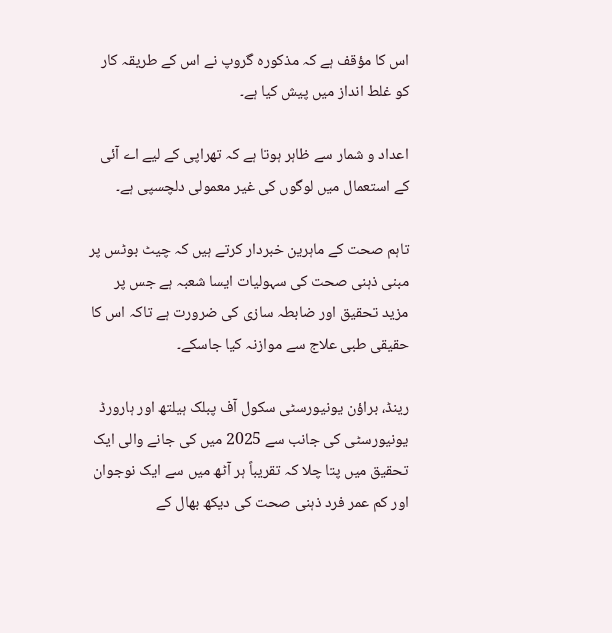اس کا مؤقف ہے کہ مذکورہ گروپ نے اس کے طریقہ کار کو غلط انداز میں پیش کیا ہے۔

اعداد و شمار سے ظاہر ہوتا ہے کہ تھراپی کے لیے اے آئی کے استعمال میں لوگوں کی غیر معمولی دلچسپی ہے۔

تاہم صحت کے ماہرین خبردار کرتے ہیں کہ چیٹ بوٹس پر مبنی ذہنی صحت کی سہولیات ایسا شعبہ ہے جس پر مزید تحقیق اور ضابطہ سازی کی ضرورت ہے تاکہ اس کا حقیقی طبی علاج سے موازنہ کیا جاسکے۔

رینڈ، براؤن یونیورسٹی سکول آف پبلک ہیلتھ اور ہارورڈ یونیورسٹی کی جانب سے 2025 میں کی جانے والی ایک تحقیق میں پتا چلا کہ تقریباً ہر آٹھ میں سے ایک نوجوان اور کم عمر فرد ذہنی صحت کی دیکھ بھال کے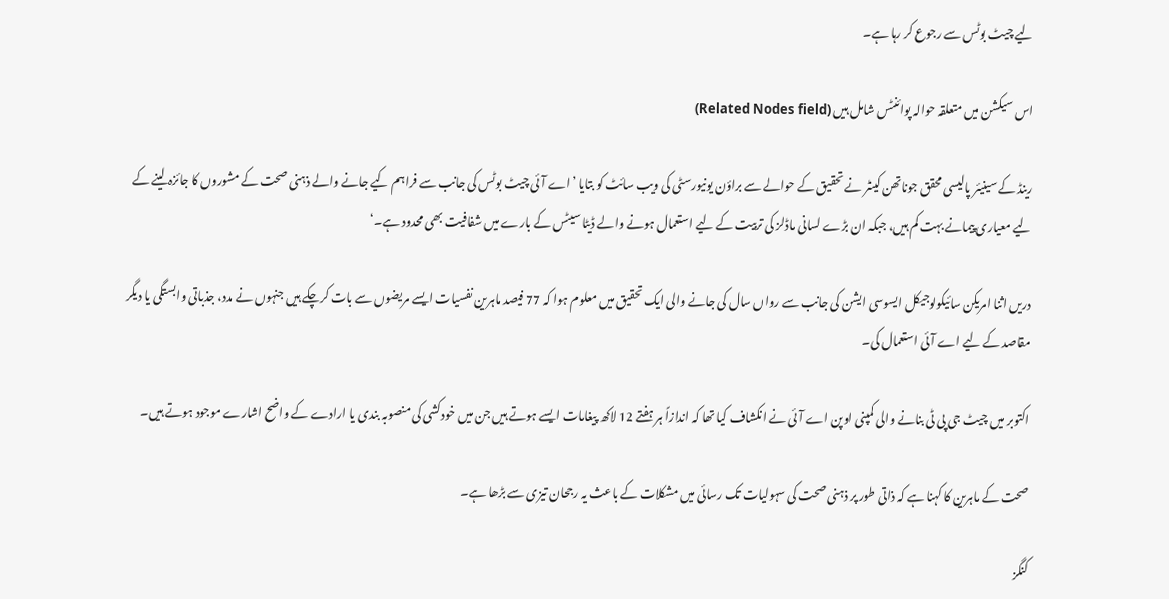لیے چیٹ بوٹس سے رجوع کر رہا ہے۔

اس سیکشن میں متعلقہ حوالہ پوائنٹس شامل ہیں (Related Nodes field)

رینڈ کے سینیئر پالیسی محقق جوناتھن کینٹر نے تحقیق کے حوالے سے براؤن یونیورسٹی کی ویب سائٹ کو بتایا ’اے آئی چیٹ بوٹس کی جانب سے فراہم کیے جانے والے ذہنی صحت کے مشوروں کا جائزہ لینے کے لیے معیاری پیمانے بہت کم ہیں، جبکہ ان بڑے لسانی ماڈلز کی تربیت کے لیے استعمال ہونے والے ڈیٹا سیٹس کے بارے میں شفافیت بھی محدود ہے۔‘

دریں اثنا امریکن سائیکولوجیکل ایسوسی ایشن کی جانب سے رواں سال کی جانے والی ایک تحقیق میں معلوم ہوا کہ 77 فیصد ماہرین نفسیات ایسے مریضوں سے بات کرچکے ہیں جنہوں نے مدد، جذباتی وابستگی یا دیگر مقاصد کے لیے اے آئی استعمال کی۔

اکتوبر میں چیٹ جی پی ٹی بنانے والی کمپنی اوپن اے آئی نے انکشاف کیا تھا کہ اندازاً ہر ہفتے 12 لاکھ پیغامات ایسے ہوتے ہیں جن میں خودکشی کی منصوبہ بندی یا ارادے کے واضح اشارے موجود ہوتے ہیں۔

صحت کے ماہرین کا کہنا ہے کہ ذاتی طور پر ذہنی صحت کی سہولیات تک رسائی میں مشکلات کے باعث یہ رجحان تیزی سے بڑھا ہے۔

کنگز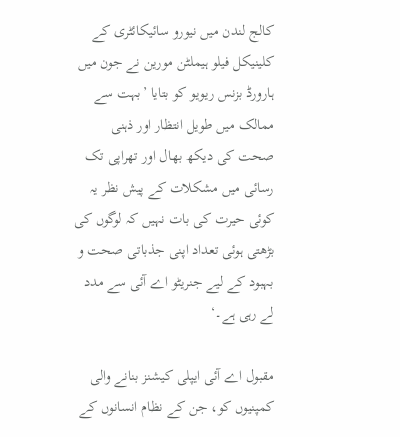کالج لندن میں نیورو سائیکائٹری کے کلینیکل فیلو ہیملٹن مورین نے جون میں ہارورڈ بزنس ریویو کو بتایا ’بہت سے ممالک میں طویل انتظار اور ذہنی صحت کی دیکھ بھال اور تھراپی تک رسائی میں مشکلات کے پیش نظر یہ کوئی حیرت کی بات نہیں کہ لوگوں کی بڑھتی ہوئی تعداد اپنی جذباتی صحت و بہبود کے لیے جنریٹو اے آئی سے مدد لے رہی ہے۔‘

مقبول اے آئی ایپلی کیشنز بنانے والی کمپنیوں کو، جن کے نظام انسانوں کے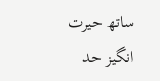ساتھ حیرت انگیز حد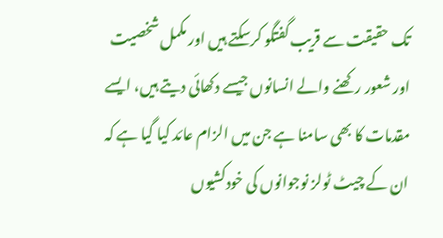تک حقیقت سے قریب گفتگو کرسکتے ہیں اور مکمل شخصیت اور شعور رکھنے والے انسانوں جیسے دکھائی دیتے ہیں، ایسے مقدمات کا بھی سامنا ہے جن میں الزام عائد کیا گیا ہے کہ ان کے چیٹ ٹولز نوجوانوں کی خودکشیوں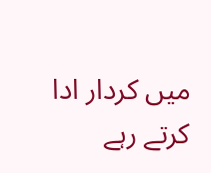میں کردار ادا کرتے رہے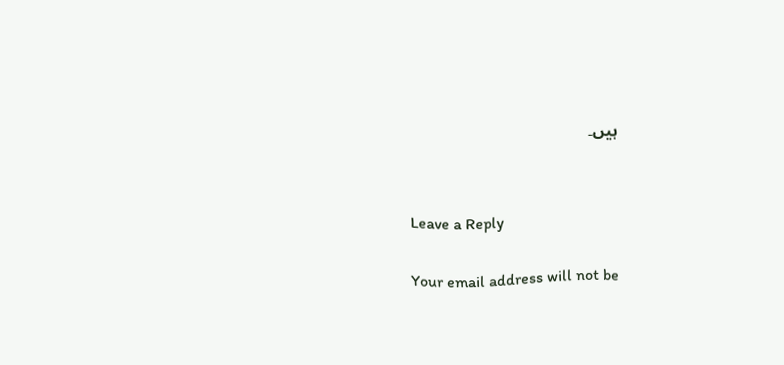ہیں۔


Leave a Reply

Your email address will not be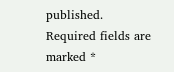published. Required fields are marked *